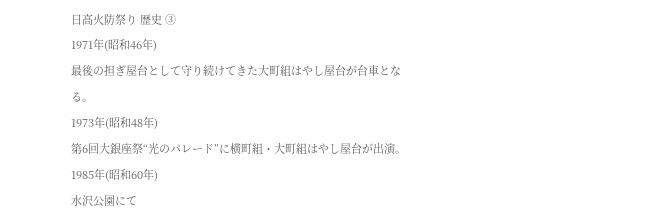日高火防祭り 歴史 ③
1971年(昭和46年)
最後の担ぎ屋台として守り続けてきた大町組はやし屋台が台車となる。
1973年(昭和48年)
第6回大銀座祭“光のパレード”に横町組・大町組はやし屋台が出演。
1985年(昭和60年)
水沢公園にて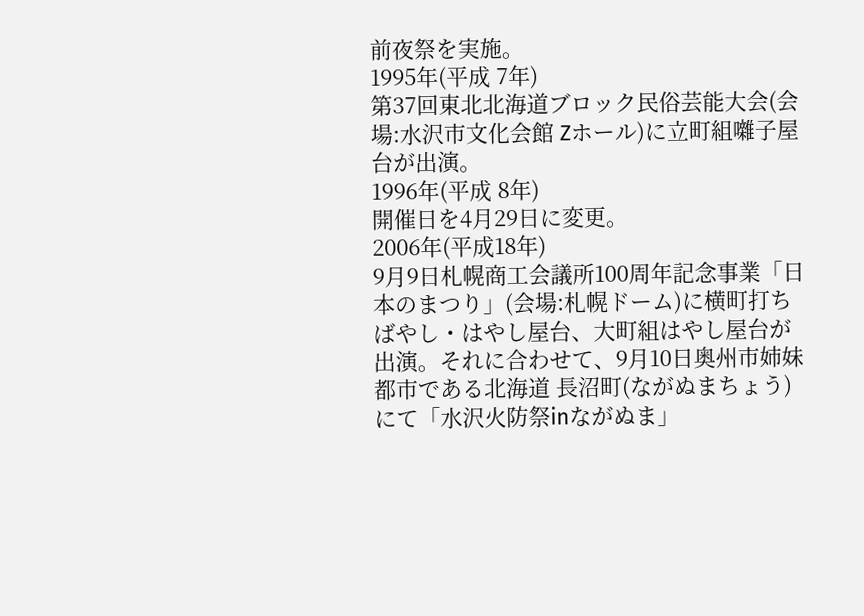前夜祭を実施。
1995年(平成 7年)
第37回東北北海道ブロック民俗芸能大会(会場:水沢市文化会館 Zホール)に立町組囃子屋台が出演。
1996年(平成 8年)
開催日を4月29日に変更。
2006年(平成18年)
9月9日札幌商工会議所100周年記念事業「日本のまつり」(会場:札幌ドーム)に横町打ちばやし・はやし屋台、大町組はやし屋台が出演。それに合わせて、9月10日奥州市姉妹都市である北海道 長沼町(ながぬまちょう)にて「水沢火防祭inながぬま」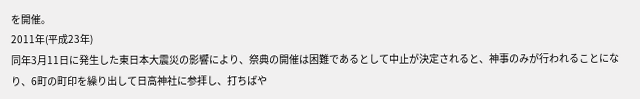を開催。
2011年(平成23年)
同年3月11日に発生した東日本大震災の影響により、祭典の開催は困難であるとして中止が決定されると、神事のみが行われることになり、6町の町印を繰り出して日高神社に参拝し、打ちばや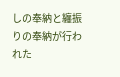しの奉納と纏振りの奉納が行われた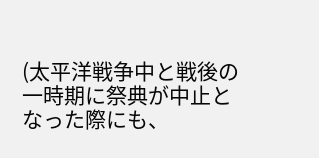(太平洋戦争中と戦後の一時期に祭典が中止となった際にも、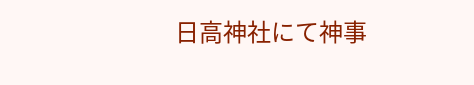日高神社にて神事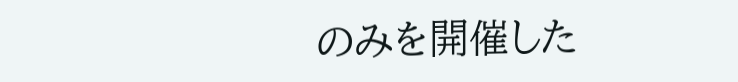のみを開催した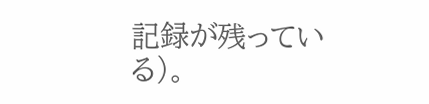記録が残っている)。